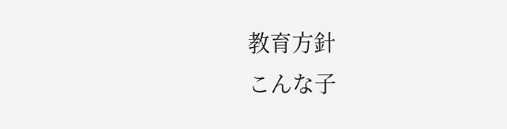教育方針
こんな子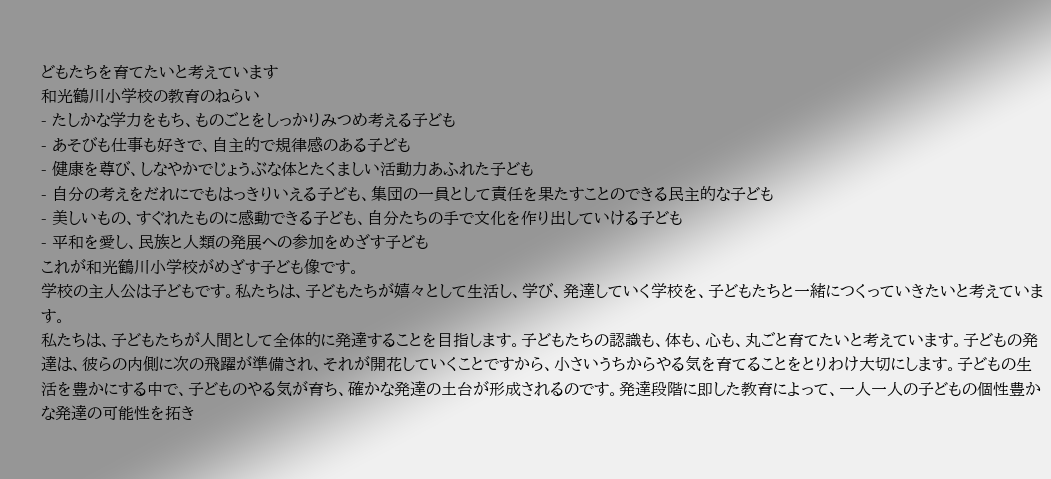どもたちを育てたいと考えています
和光鶴川小学校の教育のねらい
- たしかな学力をもち、ものごとをしっかりみつめ考える子ども
- あそびも仕事も好きで、自主的で規律感のある子ども
- 健康を尊び、しなやかでじょうぶな体とたくましい活動力あふれた子ども
- 自分の考えをだれにでもはっきりいえる子ども、集団の一員として責任を果たすことのできる民主的な子ども
- 美しいもの、すぐれたものに感動できる子ども、自分たちの手で文化を作り出していける子ども
- 平和を愛し、民族と人類の発展への参加をめざす子ども
これが和光鶴川小学校がめざす子ども像です。
学校の主人公は子どもです。私たちは、子どもたちが嬉々として生活し、学び、発達していく学校を、子どもたちと一緒につくっていきたいと考えています。
私たちは、子どもたちが人間として全体的に発達することを目指します。子どもたちの認識も、体も、心も、丸ごと育てたいと考えています。子どもの発達は、彼らの内側に次の飛躍が準備され、それが開花していくことですから、小さいうちからやる気を育てることをとりわけ大切にします。子どもの生活を豊かにする中で、子どものやる気が育ち、確かな発達の土台が形成されるのです。発達段階に即した教育によって、一人一人の子どもの個性豊かな発達の可能性を拓き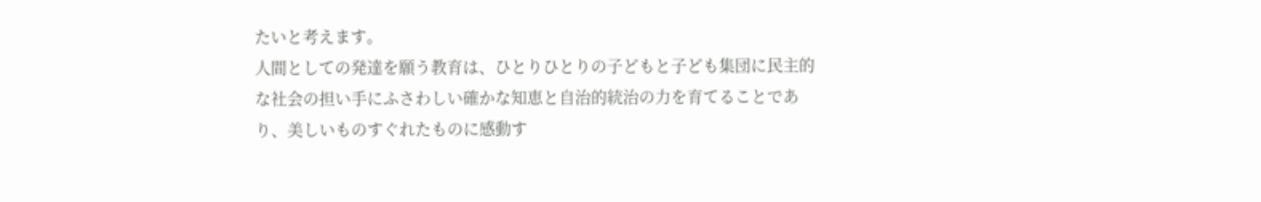たいと考えます。
人間としての発達を願う教育は、ひとりひとりの子どもと子ども集団に民主的な社会の担い手にふさわしい確かな知恵と自治的統治の力を育てることであり、美しいものすぐれたものに感動す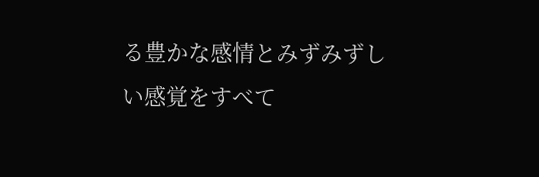る豊かな感情とみずみずしい感覚をすべて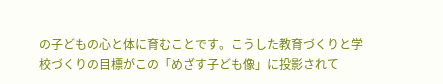の子どもの心と体に育むことです。こうした教育づくりと学校づくりの目標がこの「めざす子ども像」に投影されて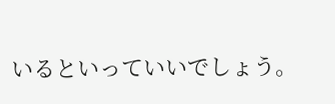いるといっていいでしょう。